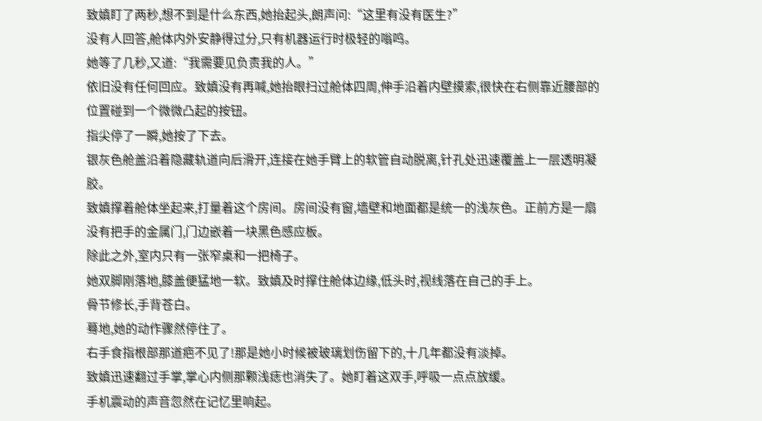致嫃盯了两秒,想不到是什么东西,她抬起头,朗声问:“这里有没有医生?”
没有人回答,舱体内外安静得过分,只有机器运行时极轻的嗡鸣。
她等了几秒,又道:“我需要见负责我的人。”
依旧没有任何回应。致嫃没有再喊,她抬眼扫过舱体四周,伸手沿着内壁摸索,很快在右侧靠近腰部的位置碰到一个微微凸起的按钮。
指尖停了一瞬,她按了下去。
银灰色舱盖沿着隐藏轨道向后滑开,连接在她手臂上的软管自动脱离,针孔处迅速覆盖上一层透明凝胶。
致嫃撑着舱体坐起来,打量着这个房间。房间没有窗,墙壁和地面都是统一的浅灰色。正前方是一扇没有把手的金属门,门边嵌着一块黑色感应板。
除此之外,室内只有一张窄桌和一把椅子。
她双脚刚落地,膝盖便猛地一软。致嫃及时撑住舱体边缘,低头时,视线落在自己的手上。
骨节修长,手背苍白。
蓦地,她的动作骤然停住了。
右手食指根部那道疤不见了!那是她小时候被玻璃划伤留下的,十几年都没有淡掉。
致嫃迅速翻过手掌,掌心内侧那颗浅痣也消失了。她盯着这双手,呼吸一点点放缓。
手机震动的声音忽然在记忆里响起。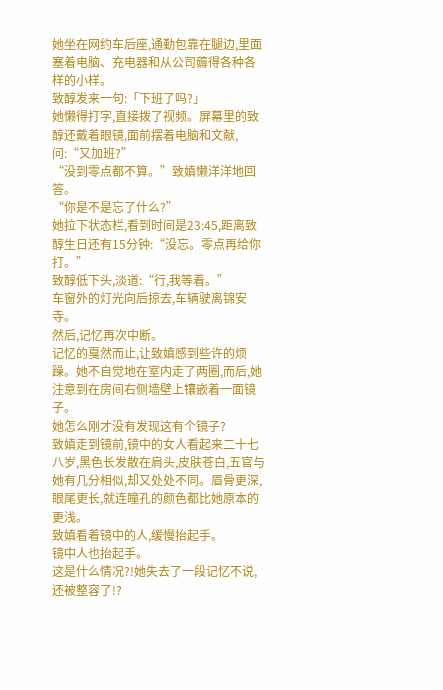她坐在网约车后座,通勤包靠在腿边,里面塞着电脑、充电器和从公司薅得各种各样的小样。
致醇发来一句:「下班了吗?」
她懒得打字,直接拨了视频。屏幕里的致醇还戴着眼镜,面前摆着电脑和文献,问:“又加班?”
“没到零点都不算。”致嫃懒洋洋地回答。
“你是不是忘了什么?”
她拉下状态栏,看到时间是23:45,距离致醇生日还有15分钟:“没忘。零点再给你打。”
致醇低下头,淡道:“行,我等着。”
车窗外的灯光向后掠去,车辆驶离锦安寺。
然后,记忆再次中断。
记忆的戛然而止,让致嫃感到些许的烦躁。她不自觉地在室内走了两圈,而后,她注意到在房间右侧墙壁上镶嵌着一面镜子。
她怎么刚才没有发现这有个镜子?
致嫃走到镜前,镜中的女人看起来二十七八岁,黑色长发散在肩头,皮肤苍白,五官与她有几分相似,却又处处不同。眉骨更深,眼尾更长,就连瞳孔的颜色都比她原本的更浅。
致嫃看着镜中的人,缓慢抬起手。
镜中人也抬起手。
这是什么情况?!她失去了一段记忆不说,还被整容了!?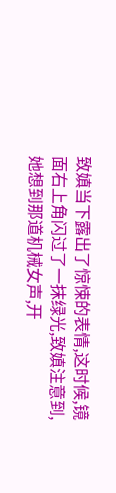致嫃当下露出了惊悚的表情,这时候,镜面右上角闪过了一抹绿光,致嫃注意到,她想到那道机械女声,开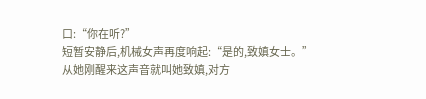口:“你在听?”
短暂安静后,机械女声再度响起:“是的,致嫃女士。”
从她刚醒来这声音就叫她致嫃,对方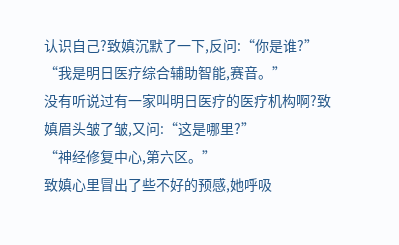认识自己?致嫃沉默了一下,反问:“你是谁?”
“我是明日医疗综合辅助智能,赛音。”
没有听说过有一家叫明日医疗的医疗机构啊?致嫃眉头皱了皱,又问:“这是哪里?”
“神经修复中心,第六区。”
致嫃心里冒出了些不好的预感,她呼吸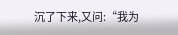沉了下来,又问:“我为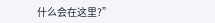什么会在这里?”